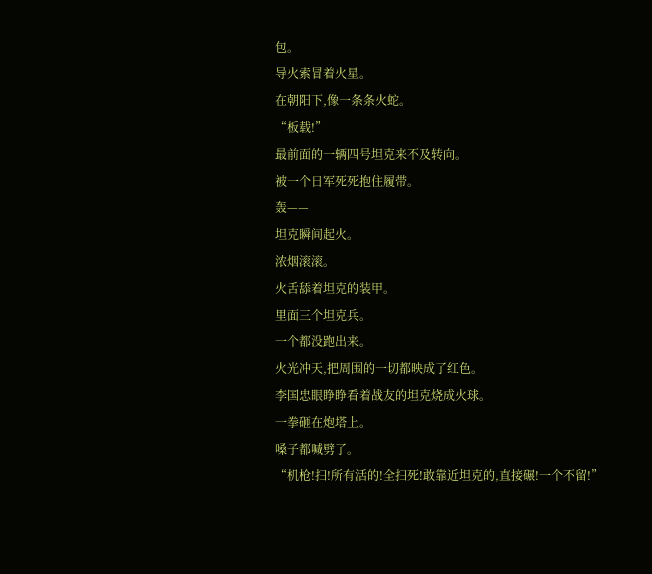包。
导火索冒着火星。
在朝阳下,像一条条火蛇。
“板载!”
最前面的一辆四号坦克来不及转向。
被一个日军死死抱住履带。
轰——
坦克瞬间起火。
浓烟滚滚。
火舌舔着坦克的装甲。
里面三个坦克兵。
一个都没跑出来。
火光冲天,把周围的一切都映成了红色。
李国忠眼睁睁看着战友的坦克烧成火球。
一拳砸在炮塔上。
嗓子都喊劈了。
“机枪!扫!所有活的!全扫死!敢靠近坦克的,直接碾!一个不留!”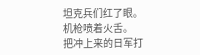坦克兵们红了眼。
机枪喷着火舌。
把冲上来的日军打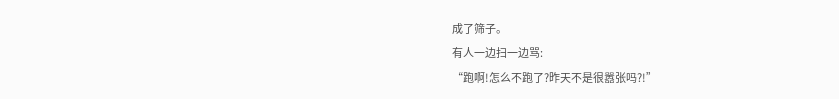成了筛子。
有人一边扫一边骂:
“跑啊!怎么不跑了?昨天不是很嚣张吗?!”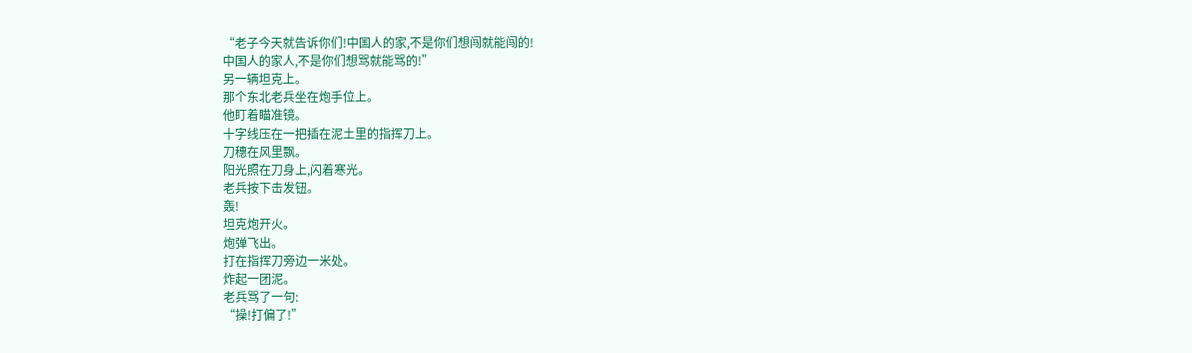“老子今天就告诉你们!中国人的家,不是你们想闯就能闯的!
中国人的家人,不是你们想骂就能骂的!”
另一辆坦克上。
那个东北老兵坐在炮手位上。
他盯着瞄准镜。
十字线压在一把插在泥土里的指挥刀上。
刀穗在风里飘。
阳光照在刀身上,闪着寒光。
老兵按下击发钮。
轰!
坦克炮开火。
炮弹飞出。
打在指挥刀旁边一米处。
炸起一团泥。
老兵骂了一句:
“操!打偏了!”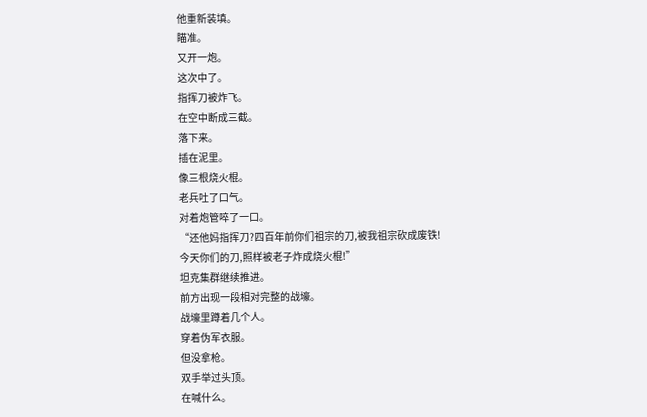他重新装填。
瞄准。
又开一炮。
这次中了。
指挥刀被炸飞。
在空中断成三截。
落下来。
插在泥里。
像三根烧火棍。
老兵吐了口气。
对着炮管啐了一口。
“还他妈指挥刀?四百年前你们祖宗的刀,被我祖宗砍成废铁!
今天你们的刀,照样被老子炸成烧火棍!”
坦克集群继续推进。
前方出现一段相对完整的战壕。
战壕里蹲着几个人。
穿着伪军衣服。
但没拿枪。
双手举过头顶。
在喊什么。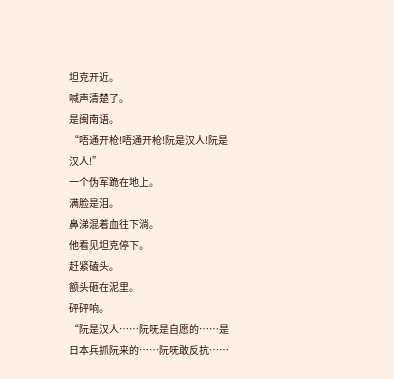坦克开近。
喊声清楚了。
是闽南语。
“唔通开枪!唔通开枪!阮是汉人!阮是汉人!”
一个伪军跪在地上。
满脸是泪。
鼻涕混着血往下淌。
他看见坦克停下。
赶紧磕头。
额头砸在泥里。
砰砰响。
“阮是汉人……阮呒是自愿的……是日本兵抓阮来的……阮呒敢反抗……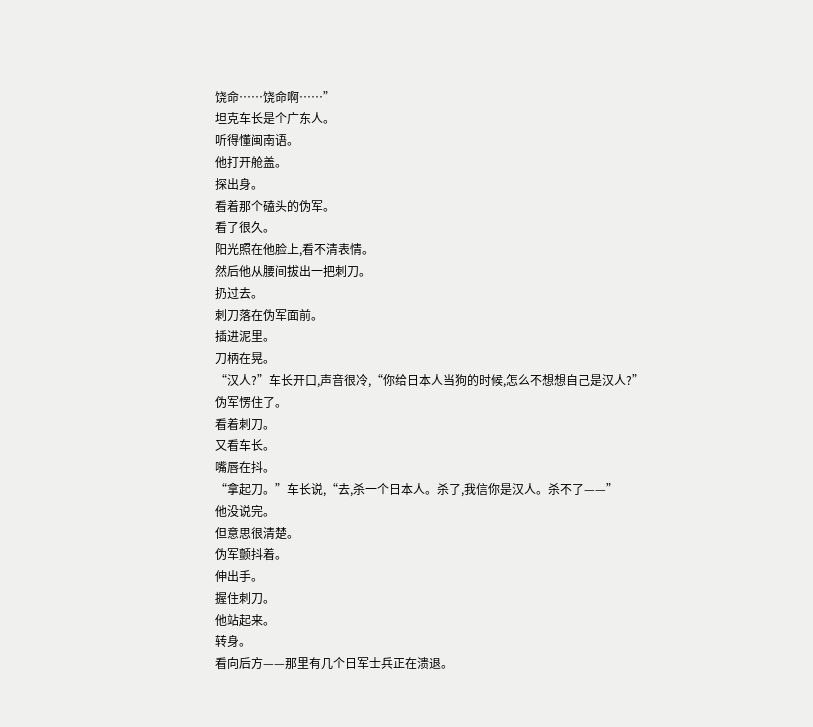饶命……饶命啊……”
坦克车长是个广东人。
听得懂闽南语。
他打开舱盖。
探出身。
看着那个磕头的伪军。
看了很久。
阳光照在他脸上,看不清表情。
然后他从腰间拔出一把刺刀。
扔过去。
刺刀落在伪军面前。
插进泥里。
刀柄在晃。
“汉人?”车长开口,声音很冷,“你给日本人当狗的时候,怎么不想想自己是汉人?”
伪军愣住了。
看着刺刀。
又看车长。
嘴唇在抖。
“拿起刀。”车长说,“去,杀一个日本人。杀了,我信你是汉人。杀不了——”
他没说完。
但意思很清楚。
伪军颤抖着。
伸出手。
握住刺刀。
他站起来。
转身。
看向后方——那里有几个日军士兵正在溃退。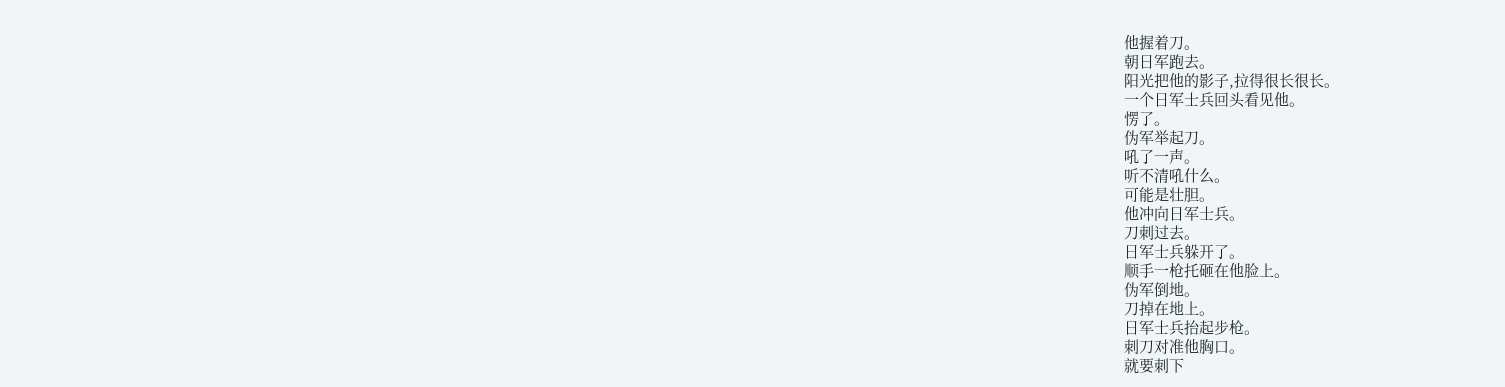他握着刀。
朝日军跑去。
阳光把他的影子,拉得很长很长。
一个日军士兵回头看见他。
愣了。
伪军举起刀。
吼了一声。
听不清吼什么。
可能是壮胆。
他冲向日军士兵。
刀刺过去。
日军士兵躲开了。
顺手一枪托砸在他脸上。
伪军倒地。
刀掉在地上。
日军士兵抬起步枪。
刺刀对准他胸口。
就要刺下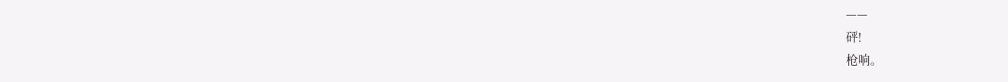——
砰!
枪响。